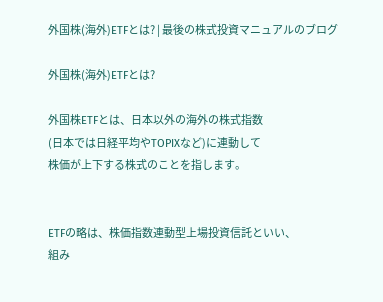外国株(海外)ETFとは? | 最後の株式投資マニュアルのブログ

外国株(海外)ETFとは?

外国株ETFとは、日本以外の海外の株式指数
(日本では日経平均やTOPIXなど)に連動して
株価が上下する株式のことを指します。


ETFの略は、株価指数連動型上場投資信託といい、
組み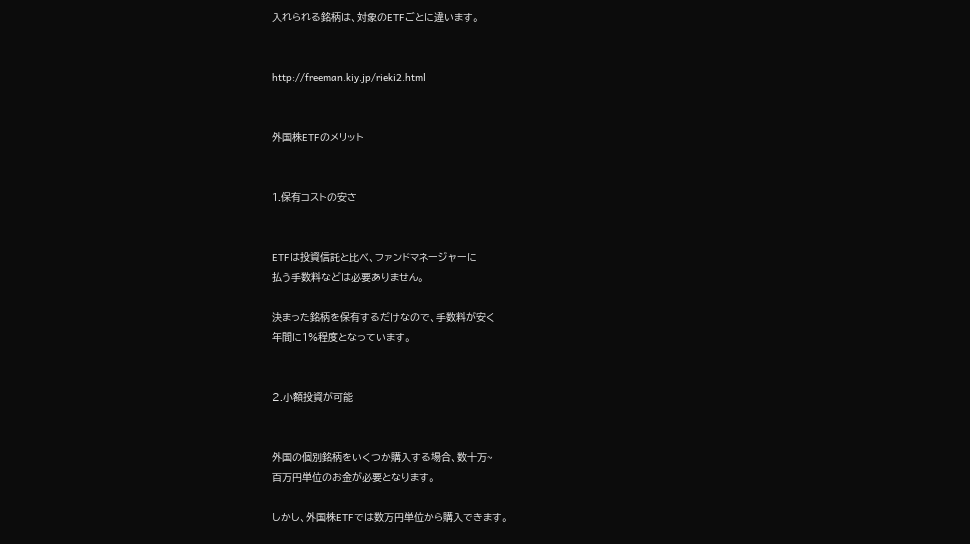入れられる銘柄は、対象のETFごとに違います。


http://freeman.kiy.jp/rieki2.html


外国株ETFのメリット


1.保有コストの安さ


ETFは投資信託と比べ、ファンドマネージャーに
払う手数料などは必要ありません。

決まった銘柄を保有するだけなので、手数料が安く
年間に1%程度となっています。


2.小額投資が可能


外国の個別銘柄をいくつか購入する場合、数十万~
百万円単位のお金が必要となります。

しかし、外国株ETFでは数万円単位から購入できます。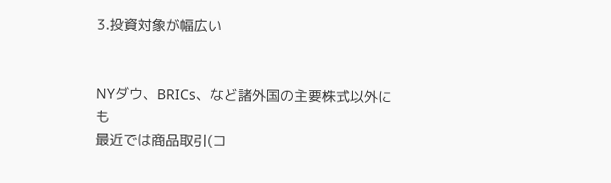3.投資対象が幅広い


NYダウ、BRICs、など諸外国の主要株式以外にも
最近では商品取引(コ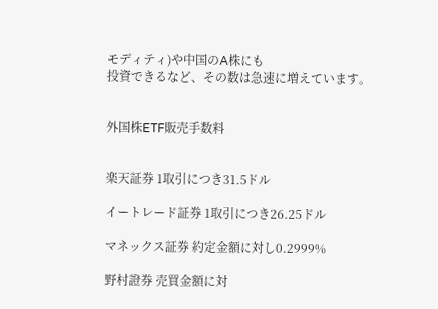モディティ)や中国のA株にも
投資できるなど、その数は急速に増えています。


外国株ETF販売手数料


楽天証券 1取引につき31.5ドル

イートレード証券 1取引につき26.25ドル

マネックス証券 約定金額に対し0.2999%

野村證券 売買金額に対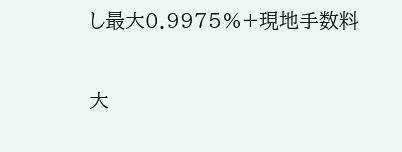し最大0.9975%+現地手数料

大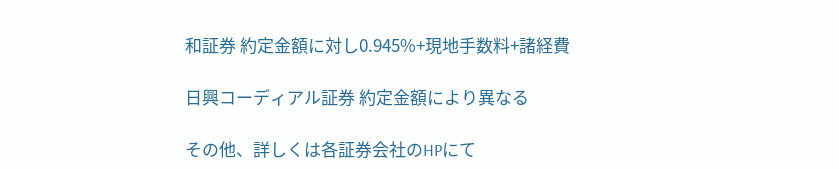和証券 約定金額に対し0.945%+現地手数料+諸経費

日興コーディアル証券 約定金額により異なる

その他、詳しくは各証券会社のHPにて